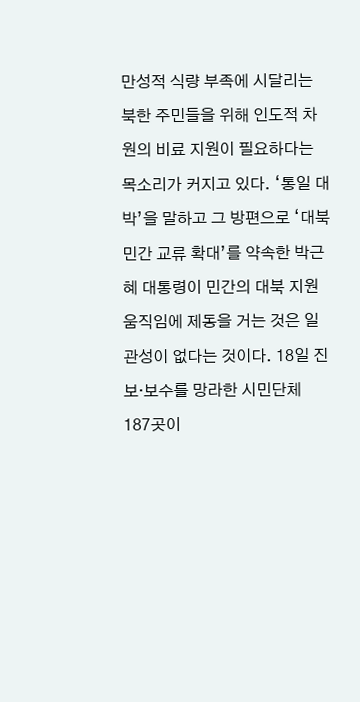만성적 식량 부족에 시달리는 북한 주민들을 위해 인도적 차원의 비료 지원이 필요하다는 목소리가 커지고 있다. ‘통일 대박’을 말하고 그 방편으로 ‘대북 민간 교류 확대’를 약속한 박근혜 대통령이 민간의 대북 지원 움직임에 제동을 거는 것은 일관성이 없다는 것이다. 18일 진보·보수를 망라한 시민단체 187곳이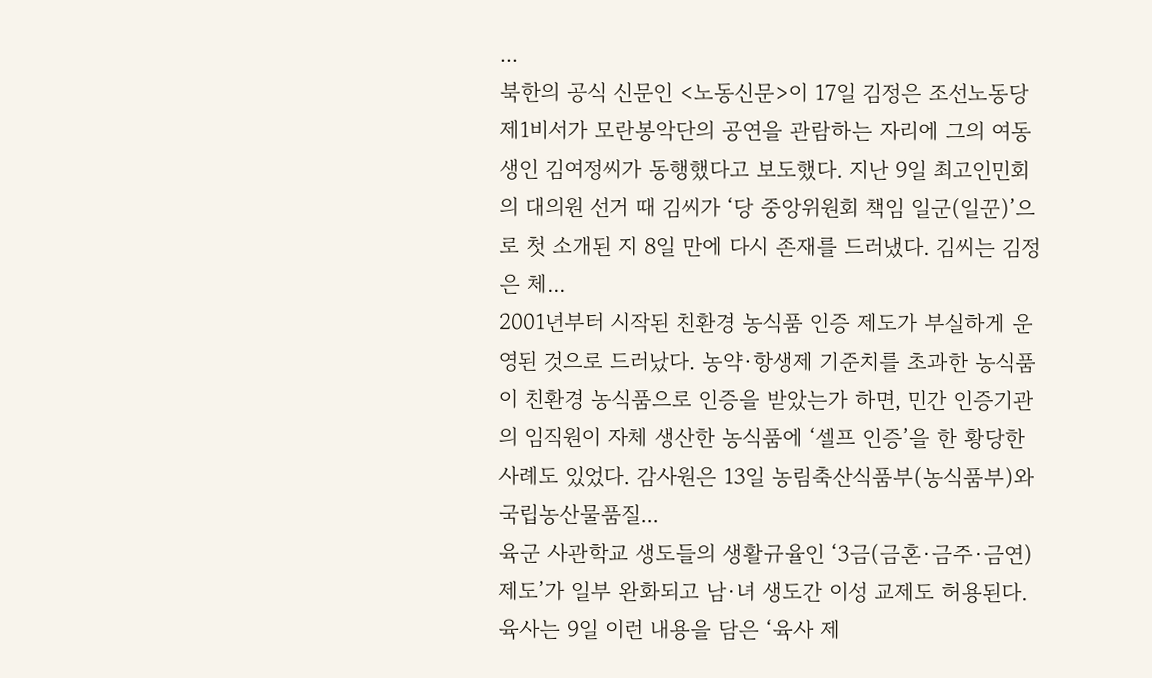...
북한의 공식 신문인 <노동신문>이 17일 김정은 조선노동당 제1비서가 모란봉악단의 공연을 관람하는 자리에 그의 여동생인 김여정씨가 동행했다고 보도했다. 지난 9일 최고인민회의 대의원 선거 때 김씨가 ‘당 중앙위원회 책임 일군(일꾼)’으로 첫 소개된 지 8일 만에 다시 존재를 드러냈다. 김씨는 김정은 체...
2001년부터 시작된 친환경 농식품 인증 제도가 부실하게 운영된 것으로 드러났다. 농약·항생제 기준치를 초과한 농식품이 친환경 농식품으로 인증을 받았는가 하면, 민간 인증기관의 임직원이 자체 생산한 농식품에 ‘셀프 인증’을 한 황당한 사례도 있었다. 감사원은 13일 농림축산식품부(농식품부)와 국립농산물품질...
육군 사관학교 생도들의 생활규율인 ‘3금(금혼·금주·금연) 제도’가 일부 완화되고 남·녀 생도간 이성 교제도 허용된다. 육사는 9일 이런 내용을 담은 ‘육사 제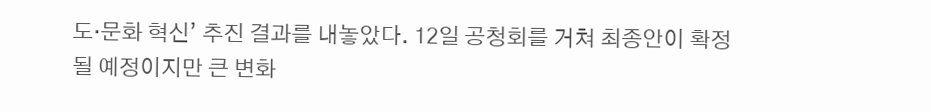도·문화 혁신’ 추진 결과를 내놓았다. 12일 공청회를 거쳐 최종안이 확정될 예정이지만 큰 변화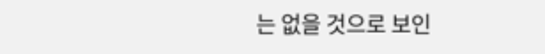는 없을 것으로 보인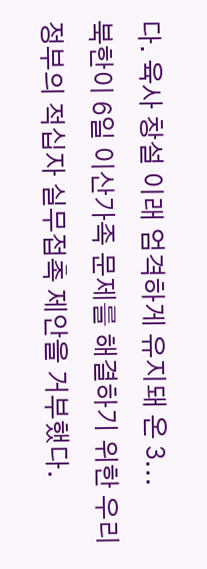다. 육사 창설 이래 엄격하게 유지돼 온 3...
북한이 6일 이산가족 문제를 해결하기 위한 우리 정부의 적십자 실무접촉 제안을 거부했다.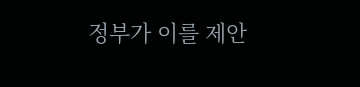정부가 이를 제안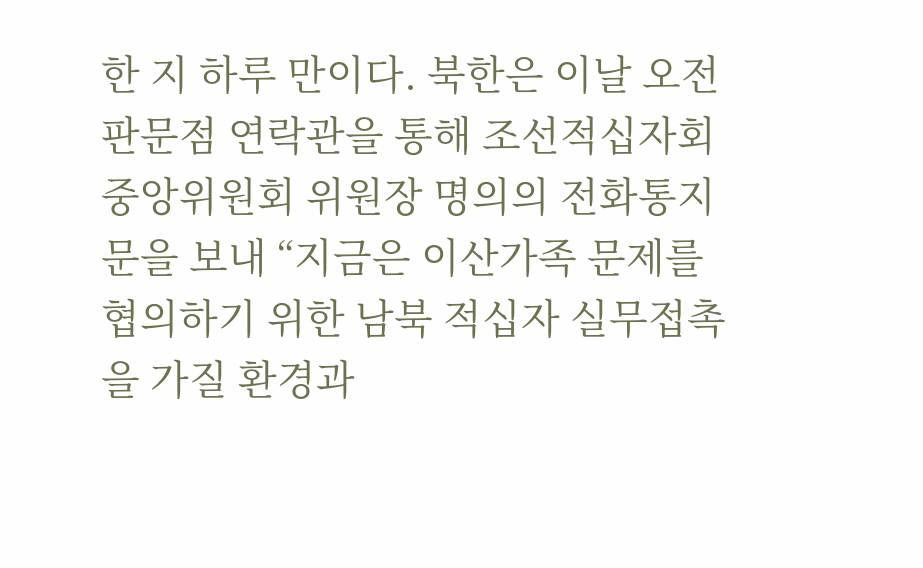한 지 하루 만이다. 북한은 이날 오전 판문점 연락관을 통해 조선적십자회 중앙위원회 위원장 명의의 전화통지문을 보내 “지금은 이산가족 문제를 협의하기 위한 남북 적십자 실무접촉을 가질 환경과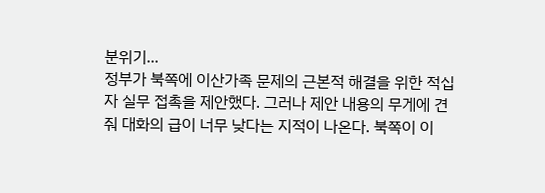분위기...
정부가 북쪽에 이산가족 문제의 근본적 해결을 위한 적십자 실무 접촉을 제안했다. 그러나 제안 내용의 무게에 견줘 대화의 급이 너무 낮다는 지적이 나온다. 북쪽이 이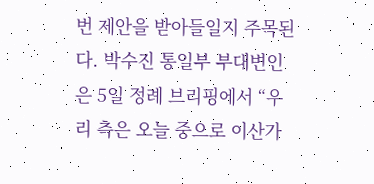번 제안을 받아들일지 주목된다. 박수진 통일부 부대변인은 5일 정례 브리핑에서 “우리 측은 오늘 중으로 이산가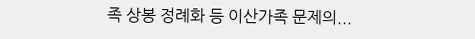족 상봉 정례화 등 이산가족 문제의...